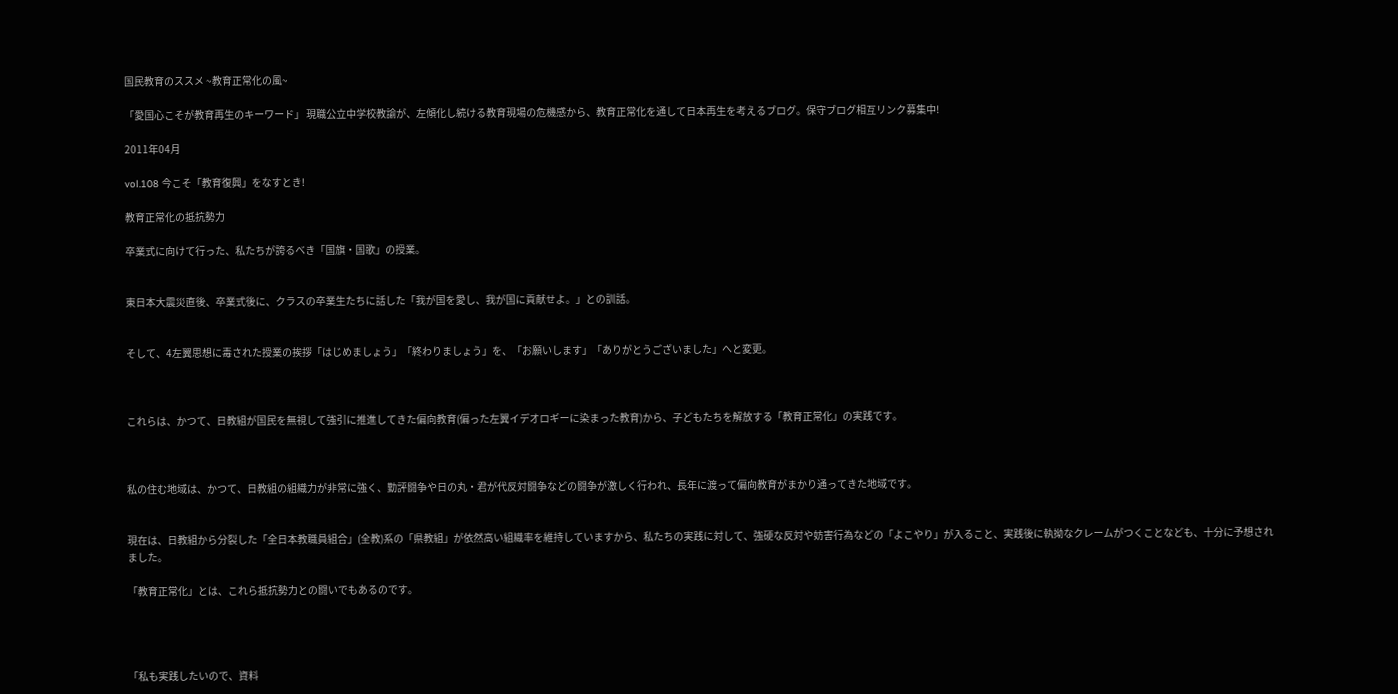国民教育のススメ ~教育正常化の風~

「愛国心こそが教育再生のキーワード」 現職公立中学校教諭が、左傾化し続ける教育現場の危機感から、教育正常化を通して日本再生を考えるブログ。保守ブログ相互リンク募集中!

2011年04月

vol.108 今こそ「教育復興」をなすとき!

教育正常化の抵抗勢力

卒業式に向けて行った、私たちが誇るべき「国旗・国歌」の授業。


東日本大震災直後、卒業式後に、クラスの卒業生たちに話した「我が国を愛し、我が国に貢献せよ。」との訓話。


そして、4左翼思想に毒された授業の挨拶「はじめましょう」「終わりましょう」を、「お願いします」「ありがとうございました」へと変更。



これらは、かつて、日教組が国民を無視して強引に推進してきた偏向教育(偏った左翼イデオロギーに染まった教育)から、子どもたちを解放する「教育正常化」の実践です。



私の住む地域は、かつて、日教組の組織力が非常に強く、勤評闘争や日の丸・君が代反対闘争などの闘争が激しく行われ、長年に渡って偏向教育がまかり通ってきた地域です。


現在は、日教組から分裂した「全日本教職員組合」(全教)系の「県教組」が依然高い組織率を維持していますから、私たちの実践に対して、強硬な反対や妨害行為などの「よこやり」が入ること、実践後に執拗なクレームがつくことなども、十分に予想されました。

「教育正常化」とは、これら抵抗勢力との闘いでもあるのです。




「私も実践したいので、資料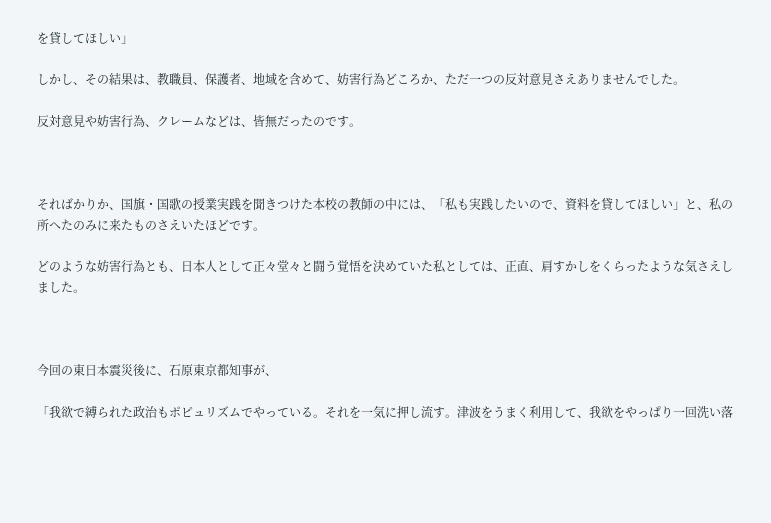を貸してほしい」

しかし、その結果は、教職員、保護者、地域を含めて、妨害行為どころか、ただ一つの反対意見さえありませんでした。

反対意見や妨害行為、クレームなどは、皆無だったのです。



そればかりか、国旗・国歌の授業実践を聞きつけた本校の教師の中には、「私も実践したいので、資料を貸してほしい」と、私の所へたのみに来たものさえいたほどです。

どのような妨害行為とも、日本人として正々堂々と闘う覚悟を決めていた私としては、正直、肩すかしをくらったような気さえしました。



今回の東日本震災後に、石原東京都知事が、

「我欲で縛られた政治もポピュリズムでやっている。それを一気に押し流す。津波をうまく利用して、我欲をやっぱり一回洗い落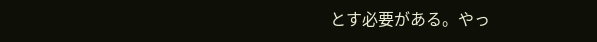とす必要がある。やっ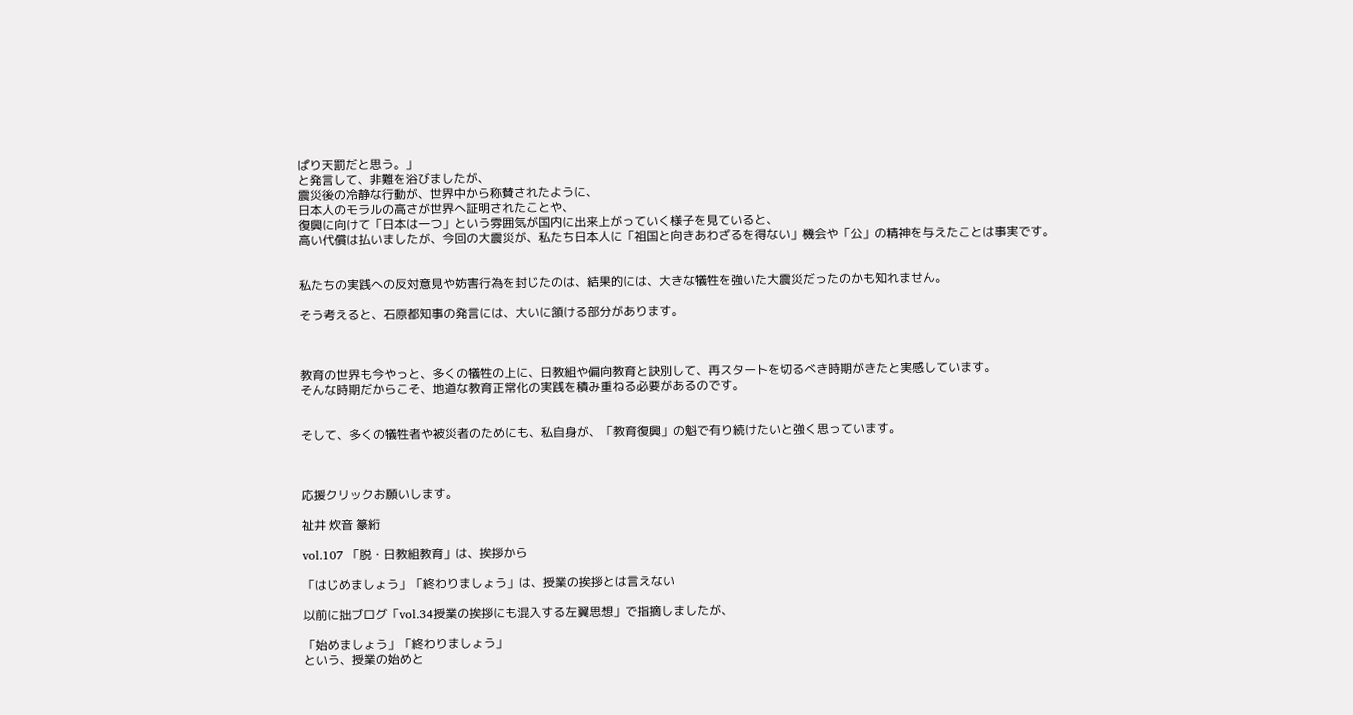ぱり天罰だと思う。」
と発言して、非難を浴びましたが、
震災後の冷静な行動が、世界中から称賛されたように、
日本人のモラルの高さが世界へ証明されたことや、
復興に向けて「日本は一つ」という雰囲気が国内に出来上がっていく様子を見ていると、
高い代償は払いましたが、今回の大震災が、私たち日本人に「祖国と向きあわざるを得ない」機会や「公」の精神を与えたことは事実です。


私たちの実践への反対意見や妨害行為を封じたのは、結果的には、大きな犠牲を強いた大震災だったのかも知れません。

そう考えると、石原都知事の発言には、大いに頷ける部分があります。



教育の世界も今やっと、多くの犠牲の上に、日教組や偏向教育と訣別して、再スタートを切るべき時期がきたと実感しています。
そんな時期だからこそ、地道な教育正常化の実践を積み重ねる必要があるのです。


そして、多くの犠牲者や被災者のためにも、私自身が、「教育復興」の魁で有り続けたいと強く思っています。



応援クリックお願いします。

祉井 炊音 篆絎

vol.107 「脱・日教組教育」は、挨拶から

「はじめましょう」「終わりましょう」は、授業の挨拶とは言えない

以前に拙ブログ「vol.34授業の挨拶にも混入する左翼思想」で指摘しましたが、

「始めましょう」「終わりましょう」
という、授業の始めと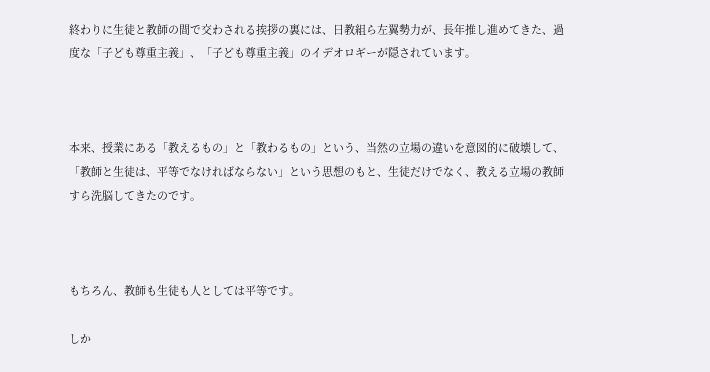終わりに生徒と教師の間で交わされる挨拶の裏には、日教組ら左翼勢力が、長年推し進めてきた、過度な「子ども尊重主義」、「子ども尊重主義」のイデオロギーが隠されています。



本来、授業にある「教えるもの」と「教わるもの」という、当然の立場の違いを意図的に破壊して、「教師と生徒は、平等でなければならない」という思想のもと、生徒だけでなく、教える立場の教師すら洗脳してきたのです。



もちろん、教師も生徒も人としては平等です。

しか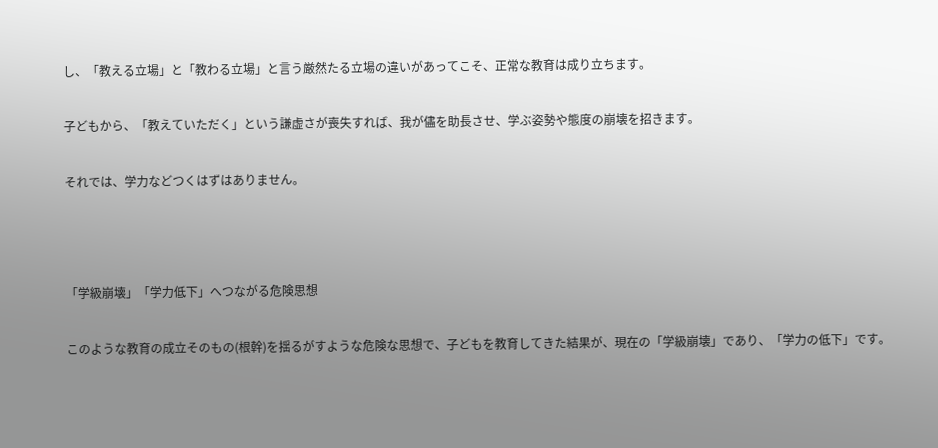し、「教える立場」と「教わる立場」と言う厳然たる立場の違いがあってこそ、正常な教育は成り立ちます。

子どもから、「教えていただく」という謙虚さが喪失すれば、我が儘を助長させ、学ぶ姿勢や態度の崩壊を招きます。

それでは、学力などつくはずはありません。



「学級崩壊」「学力低下」へつながる危険思想

このような教育の成立そのもの(根幹)を揺るがすような危険な思想で、子どもを教育してきた結果が、現在の「学級崩壊」であり、「学力の低下」です。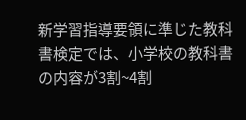新学習指導要領に準じた教科書検定では、小学校の教科書の内容が3割~4割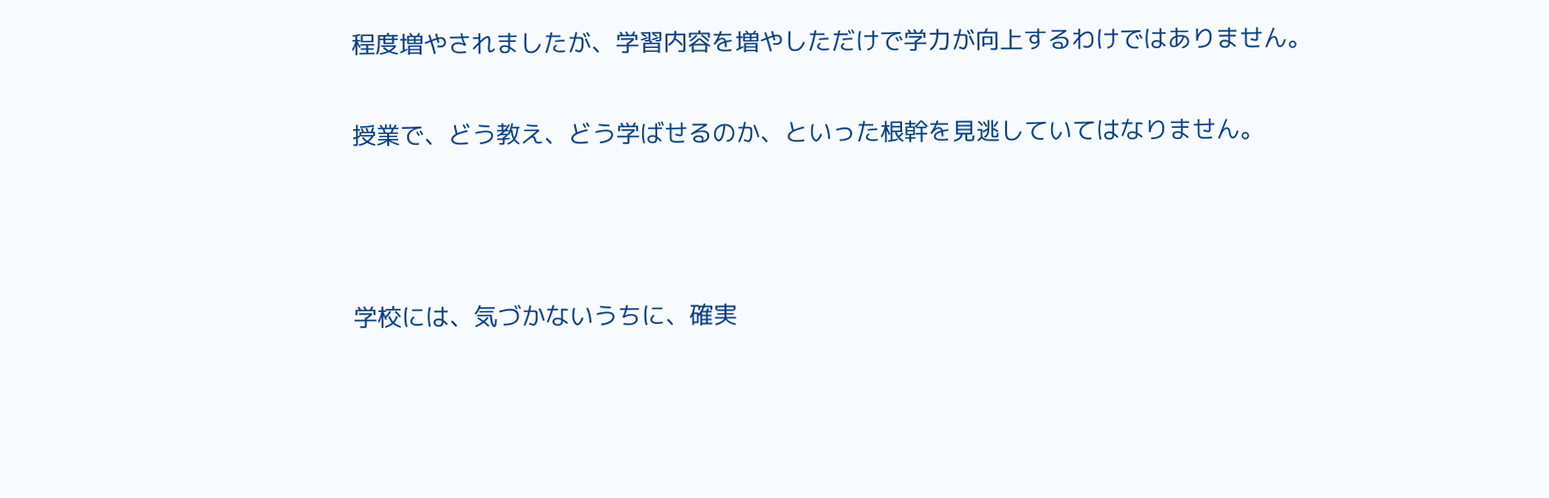程度増やされましたが、学習内容を増やしただけで学力が向上するわけではありません。

授業で、どう教え、どう学ばせるのか、といった根幹を見逃していてはなりません。



学校には、気づかないうちに、確実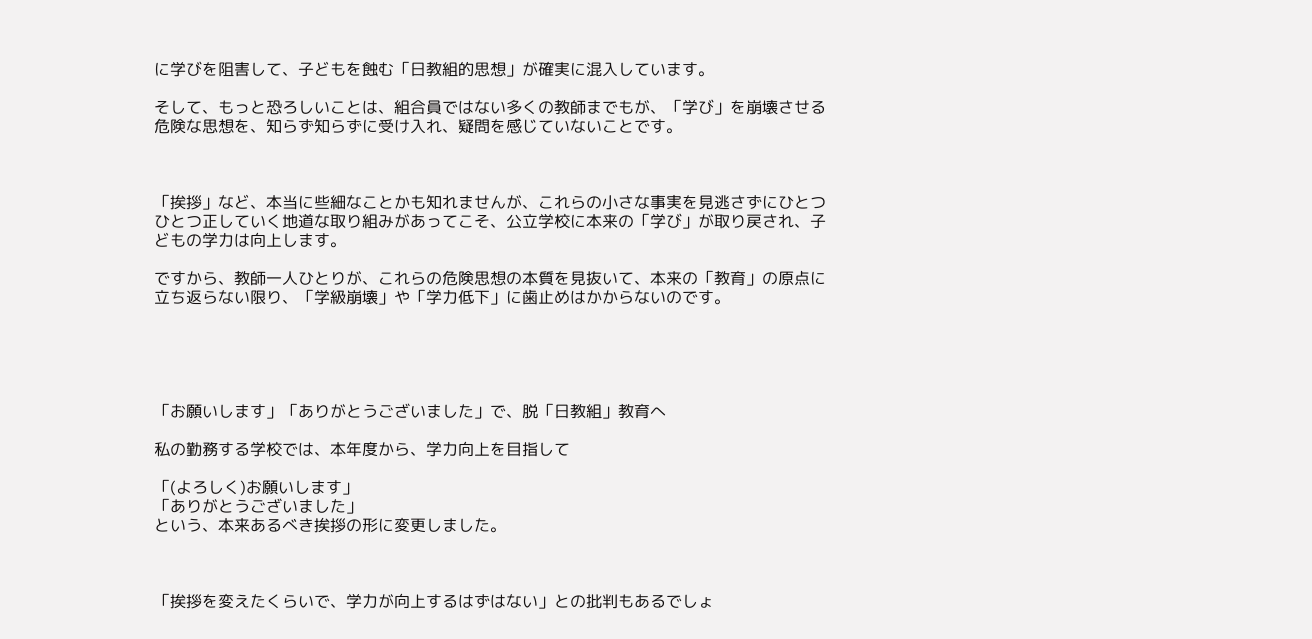に学びを阻害して、子どもを蝕む「日教組的思想」が確実に混入しています。

そして、もっと恐ろしいことは、組合員ではない多くの教師までもが、「学び」を崩壊させる危険な思想を、知らず知らずに受け入れ、疑問を感じていないことです。



「挨拶」など、本当に些細なことかも知れませんが、これらの小さな事実を見逃さずにひとつひとつ正していく地道な取り組みがあってこそ、公立学校に本来の「学び」が取り戻され、子どもの学力は向上します。

ですから、教師一人ひとりが、これらの危険思想の本質を見抜いて、本来の「教育」の原点に立ち返らない限り、「学級崩壊」や「学力低下」に歯止めはかからないのです。





「お願いします」「ありがとうございました」で、脱「日教組」教育へ

私の勤務する学校では、本年度から、学力向上を目指して

「(よろしく)お願いします」
「ありがとうございました」
という、本来あるべき挨拶の形に変更しました。



「挨拶を変えたくらいで、学力が向上するはずはない」との批判もあるでしょ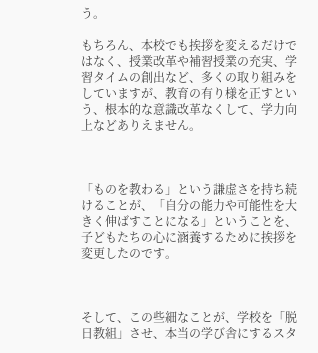う。

もちろん、本校でも挨拶を変えるだけではなく、授業改革や補習授業の充実、学習タイムの創出など、多くの取り組みをしていますが、教育の有り様を正すという、根本的な意識改革なくして、学力向上などありえません。



「ものを教わる」という謙虚さを持ち続けることが、「自分の能力や可能性を大きく伸ばすことになる」ということを、子どもたちの心に涵養するために挨拶を変更したのです。



そして、この些細なことが、学校を「脱日教組」させ、本当の学び舎にするスタ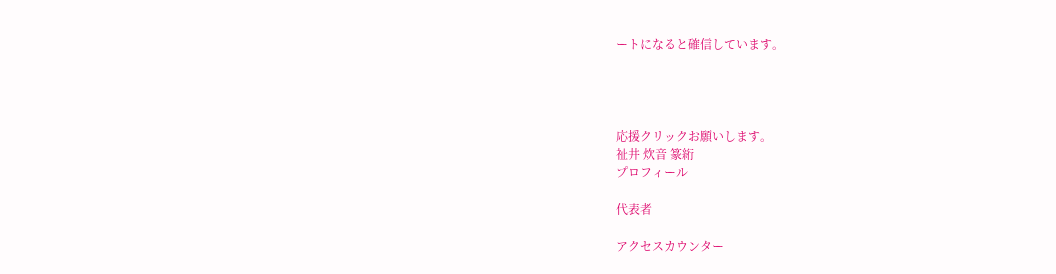ートになると確信しています。




応援クリックお願いします。
祉井 炊音 篆絎
プロフィール

代表者

アクセスカウンター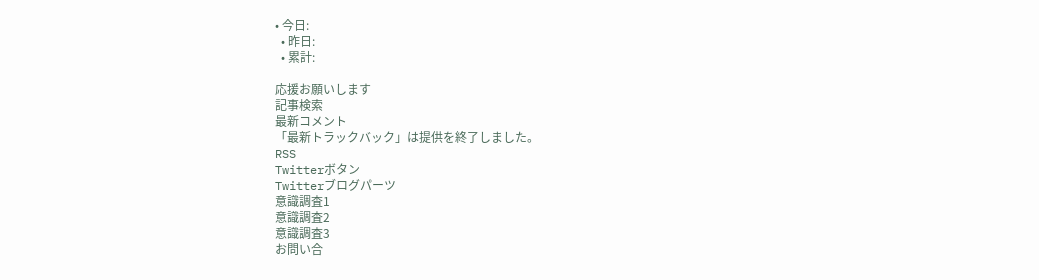• 今日:
  • 昨日:
  • 累計:

応援お願いします
記事検索
最新コメント
「最新トラックバック」は提供を終了しました。
RSS
Twitterボタン
Twitterブログパーツ
意識調査1
意識調査2
意識調査3
お問い合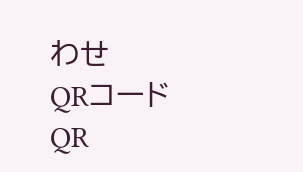わせ
QRコード
QR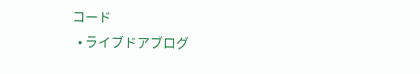コード
  • ライブドアブログ